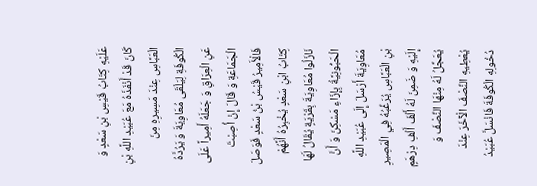عَلَيْهِ كِتَابُ قَيْسِ بْنِ سَعْدٍ وَ كَانَ قَدْ أَنْفَذَهُ مَعَ عُبَيْدِ اللَّهِ بْنِ الْعَبَّاسِ عِنْدَ مَسِيرِهِ مِنَ الْكُوفَةِ لِيَلْقَى مُعَاوِيَةَ وَ يَرُدَّهُ عَنِ الْعِرَاقِ وَ جَعَلَهُ أَمِيراً عَلَى الْجَمَاعَةِ وَ قَالَ إِنْ أُصِبْتَ فَالْأَمِيرُ قَيْسُ بْنُ سَعْدٍ فَوَصَلَ كِتَابُ ابْنِ سَعْدٍ يُخْبِرُهُ أَنَّهُمْ نَازَلُوا مُعَاوِيَةَ بِقَرْيَةٍ يُقَالُ لَهَا الْحَبُّونِيَّةُ بِإِزَاءِ مَسْكِنَ وَ أَنَّ مُعَاوِيَةَ أَرْسَلَ إِلَى عُبَيْدِ اللَّهِ بْنِ الْعَبَّاسِ يُرَغِّبُهُ فِي الْمَصِيرِ إِلَيْهِ وَ ضَمِنَ لَهُ أَلْفَ أَلْفِ دِرْهَمٍ يُعَجِّلُ لَهُ مِنْهَا النِّصْفَ وَ يُعْطِيهِ النِّصْفَ الْآخَرَ عِنْدَ دُخُولِهِ الْكُوفَةَ فَانْسَلَّ عُبَيْدُ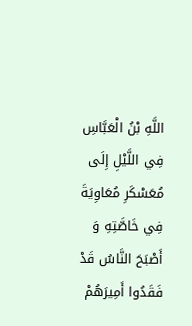اللَّهِ بْنُ الْعَبَّاسِ فِي اللَّيْلِ إِلَى مُعَسْكَرِ مُعَاوِيَةَ فِي خَاصَّتِهِ وَ أَصْبَحَ النَّاسُ قَدْ فَقَدُوا أَمِيرَهُمْ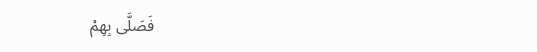فَصَلَّى بِهِمْ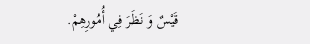قَيْسٌ وَ نَظَرَ فِي أُمُورِهِمْ.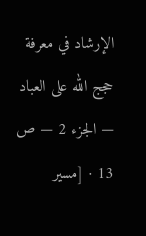الإرشاد في معرفة حجج الله على العباد — الجزء 2 — ص 13 · [مسير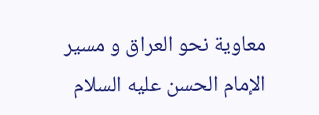معاوية نحو العراق و مسير الإمام الحسن عليه السلام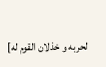لحربه و خذلان القوم له]